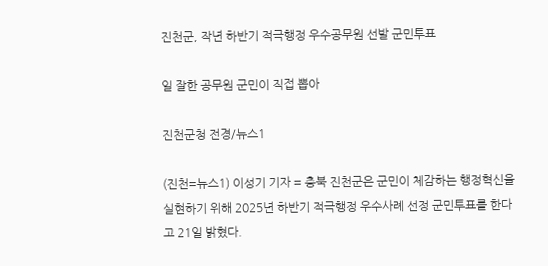진천군, 작년 하반기 적극행정 우수공무원 선발 군민투표

일 잘한 공무원 군민이 직접 뽑아

진천군청 전경/뉴스1

(진천=뉴스1) 이성기 기자 = 충북 진천군은 군민이 체감하는 행정혁신을 실현하기 위해 2025년 하반기 적극행정 우수사례 선정 군민투표를 한다고 21일 밝혔다.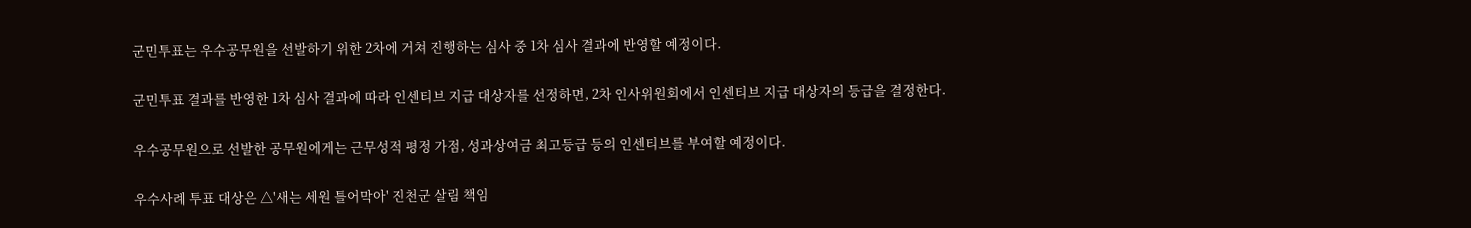군민투표는 우수공무원을 선발하기 위한 2차에 거쳐 진행하는 심사 중 1차 심사 결과에 반영할 예정이다.

군민투표 결과를 반영한 1차 심사 결과에 따라 인센티브 지급 대상자를 선정하면, 2차 인사위원회에서 인센티브 지급 대상자의 등급을 결정한다.

우수공무원으로 선발한 공무원에게는 근무성적 평정 가점, 성과상여금 최고등급 등의 인센티브를 부여할 예정이다.

우수사례 투표 대상은 △'새는 세원 틀어막아' 진천군 살림 책임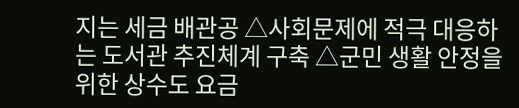지는 세금 배관공 △사회문제에 적극 대응하는 도서관 추진체계 구축 △군민 생활 안정을 위한 상수도 요금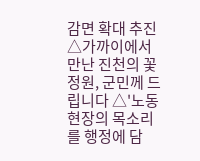감면 확대 추진 △가까이에서 만난 진천의 꽃 정원, 군민께 드립니다 △'노동 현장의 목소리를 행정에 담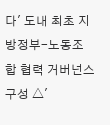다' 도내 최초 지방정부-노동조합 협력 거버넌스 구성 △'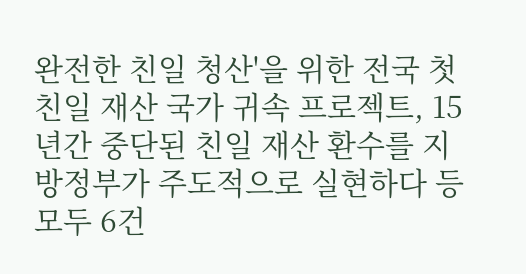완전한 친일 청산'을 위한 전국 첫 친일 재산 국가 귀속 프로젝트, 15년간 중단된 친일 재산 환수를 지방정부가 주도적으로 실현하다 등 모두 6건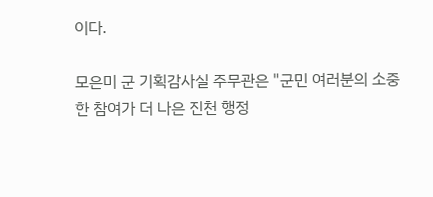이다.

모은미 군 기획감사실 주무관은 "군민 여러분의 소중한 참여가 더 나은 진천 행정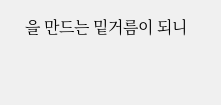을 만드는 밑거름이 되니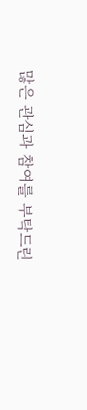많은 관심과 참여를 부탁드린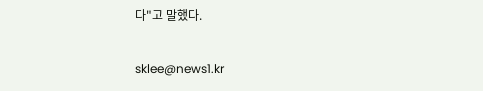다"고 말했다.

sklee@news1.kr